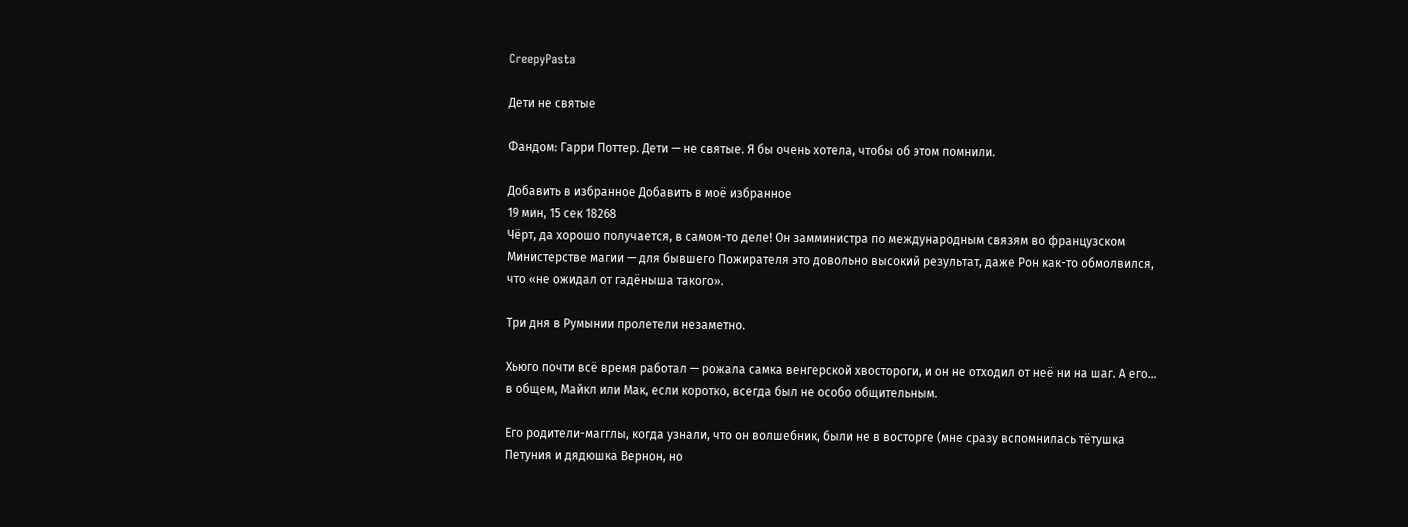CreepyPasta

Дети не святые

Фандом: Гарри Поттер. Дети — не святые. Я бы очень хотела, чтобы об этом помнили.

Добавить в избранное Добавить в моё избранное
19 мин, 15 сек 18268
Чёрт, да хорошо получается, в самом-то деле! Он замминистра по международным связям во французском Министерстве магии — для бывшего Пожирателя это довольно высокий результат, даже Рон как-то обмолвился, что «не ожидал от гадёныша такого».

Три дня в Румынии пролетели незаметно.

Хьюго почти всё время работал — рожала самка венгерской хвостороги, и он не отходил от неё ни на шаг. А его… в общем, Майкл или Мак, если коротко, всегда был не особо общительным.

Его родители-магглы, когда узнали, что он волшебник, были не в восторге (мне сразу вспомнилась тётушка Петуния и дядюшка Вернон, но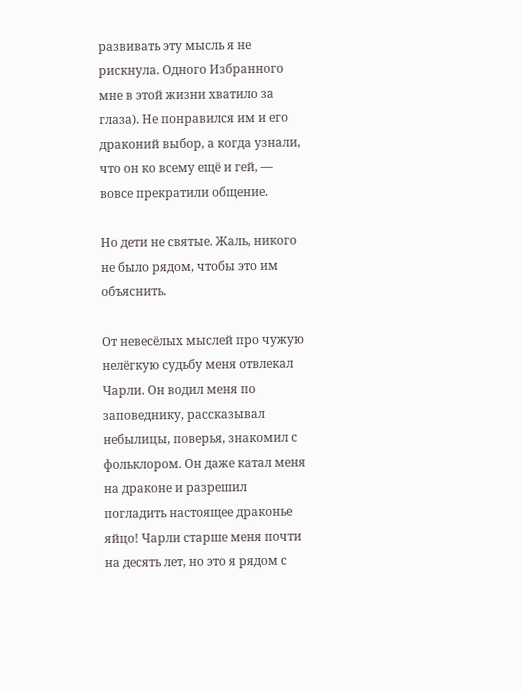развивать эту мысль я не рискнула. Одного Избранного мне в этой жизни хватило за глаза). Не понравился им и его драконий выбор, а когда узнали, что он ко всему ещё и гей, — вовсе прекратили общение.

Но дети не святые. Жаль, никого не было рядом, чтобы это им объяснить.

От невесёлых мыслей про чужую нелёгкую судьбу меня отвлекал Чарли. Он водил меня по заповеднику, рассказывал небылицы, поверья, знакомил с фольклором. Он даже катал меня на драконе и разрешил погладить настоящее драконье яйцо! Чарли старше меня почти на десять лет, но это я рядом с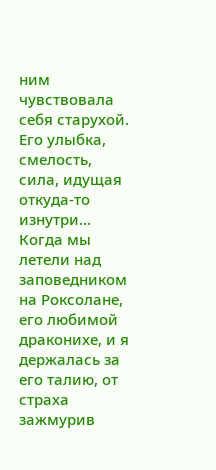ним чувствовала себя старухой. Его улыбка, смелость, сила, идущая откуда-то изнутри… Когда мы летели над заповедником на Роксолане, его любимой драконихе, и я держалась за его талию, от страха зажмурив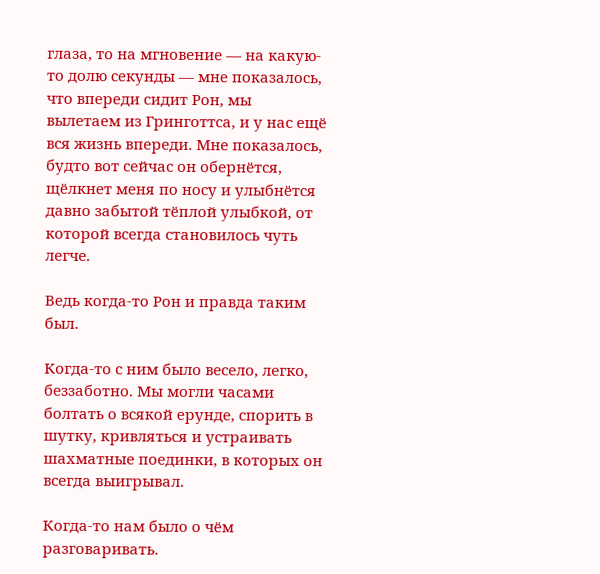глаза, то на мгновение — на какую-то долю секунды — мне показалось, что впереди сидит Рон, мы вылетаем из Гринготтса, и у нас ещё вся жизнь впереди. Мне показалось, будто вот сейчас он обернётся, щёлкнет меня по носу и улыбнётся давно забытой тёплой улыбкой, от которой всегда становилось чуть легче.

Ведь когда-то Рон и правда таким был.

Когда-то с ним было весело, легко, беззаботно. Мы могли часами болтать о всякой ерунде, спорить в шутку, кривляться и устраивать шахматные поединки, в которых он всегда выигрывал.

Когда-то нам было о чём разговаривать.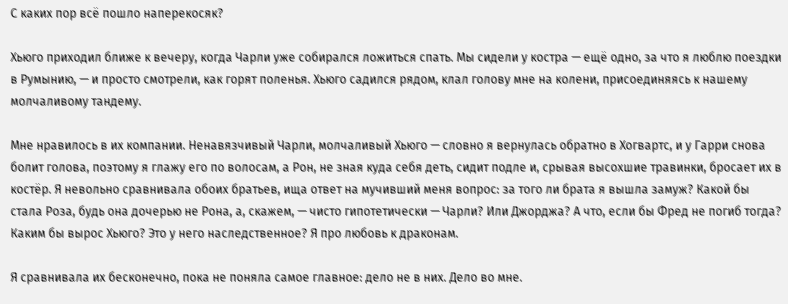С каких пор всё пошло наперекосяк?

Хьюго приходил ближе к вечеру, когда Чарли уже собирался ложиться спать. Мы сидели у костра — ещё одно, за что я люблю поездки в Румынию, — и просто смотрели, как горят поленья. Хьюго садился рядом, клал голову мне на колени, присоединяясь к нашему молчаливому тандему.

Мне нравилось в их компании. Ненавязчивый Чарли, молчаливый Хьюго — словно я вернулась обратно в Хогвартс, и у Гарри снова болит голова, поэтому я глажу его по волосам, а Рон, не зная куда себя деть, сидит подле и, срывая высохшие травинки, бросает их в костёр. Я невольно сравнивала обоих братьев, ища ответ на мучивший меня вопрос: за того ли брата я вышла замуж? Какой бы стала Роза, будь она дочерью не Рона, а, скажем, — чисто гипотетически — Чарли? Или Джорджа? А что, если бы Фред не погиб тогда? Каким бы вырос Хьюго? Это у него наследственное? Я про любовь к драконам.

Я сравнивала их бесконечно, пока не поняла самое главное: дело не в них. Дело во мне.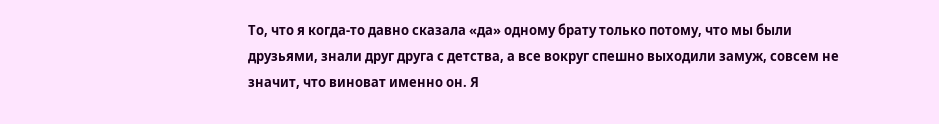То, что я когда-то давно сказала «да» одному брату только потому, что мы были друзьями, знали друг друга с детства, а все вокруг спешно выходили замуж, совсем не значит, что виноват именно он. Я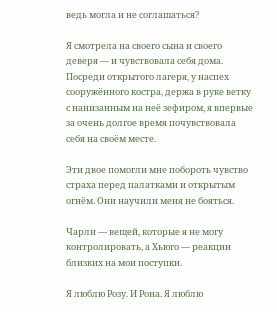ведь могла и не соглашаться?

Я смотрела на своего сына и своего деверя — и чувствовала себя дома. Посреди открытого лагеря, у наспех сооружённого костра, держа в руке ветку с нанизанным на неё зефиром, я впервые за очень долгое время почувствовала себя на своём месте.

Эти двое помогли мне побороть чувство страха перед палатками и открытым огнём. Они научили меня не бояться.

Чарли — вещей, которые я не могу контролировать, а Хьюго — реакции близких на мои поступки.

Я люблю Розу. И Рона. Я люблю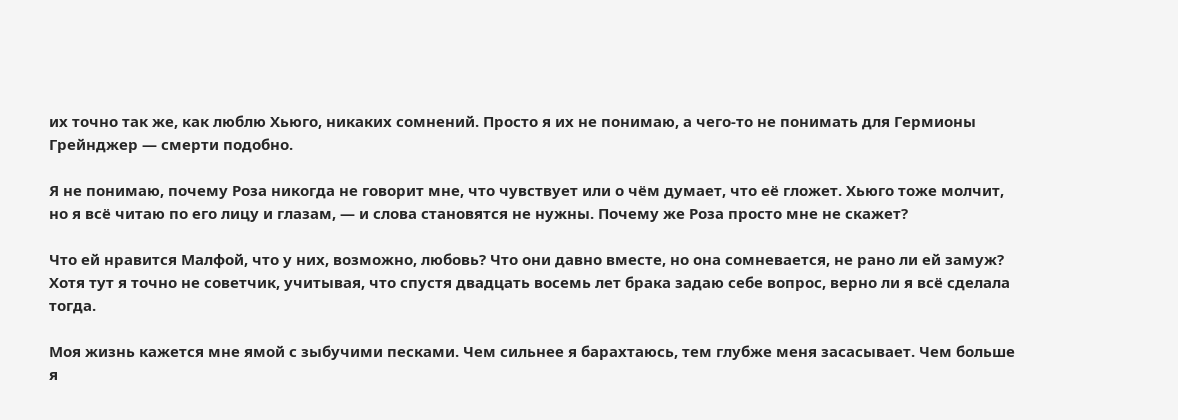их точно так же, как люблю Хьюго, никаких сомнений. Просто я их не понимаю, а чего-то не понимать для Гермионы Грейнджер — смерти подобно.

Я не понимаю, почему Роза никогда не говорит мне, что чувствует или о чём думает, что её гложет. Хьюго тоже молчит, но я всё читаю по его лицу и глазам, — и слова становятся не нужны. Почему же Роза просто мне не скажет?

Что ей нравится Малфой, что у них, возможно, любовь? Что они давно вместе, но она сомневается, не рано ли ей замуж? Хотя тут я точно не советчик, учитывая, что спустя двадцать восемь лет брака задаю себе вопрос, верно ли я всё сделала тогда.

Моя жизнь кажется мне ямой с зыбучими песками. Чем сильнее я барахтаюсь, тем глубже меня засасывает. Чем больше я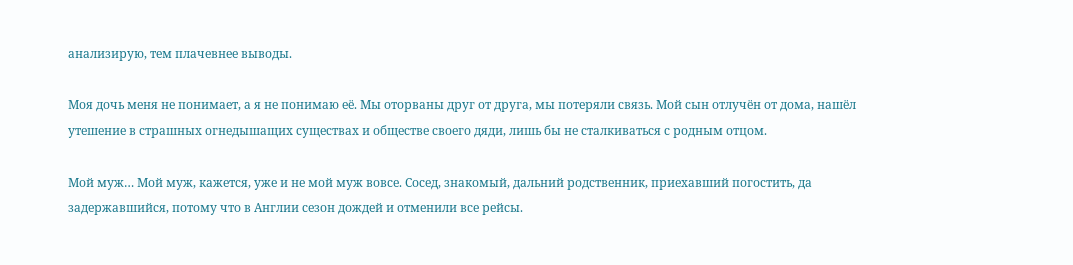анализирую, тем плачевнее выводы.

Моя дочь меня не понимает, а я не понимаю её. Мы оторваны друг от друга, мы потеряли связь. Мой сын отлучён от дома, нашёл утешение в страшных огнедышащих существах и обществе своего дяди, лишь бы не сталкиваться с родным отцом.

Мой муж… Мой муж, кажется, уже и не мой муж вовсе. Сосед, знакомый, дальний родственник, приехавший погостить, да задержавшийся, потому что в Англии сезон дождей и отменили все рейсы.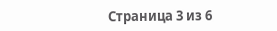Страница 3 из 6